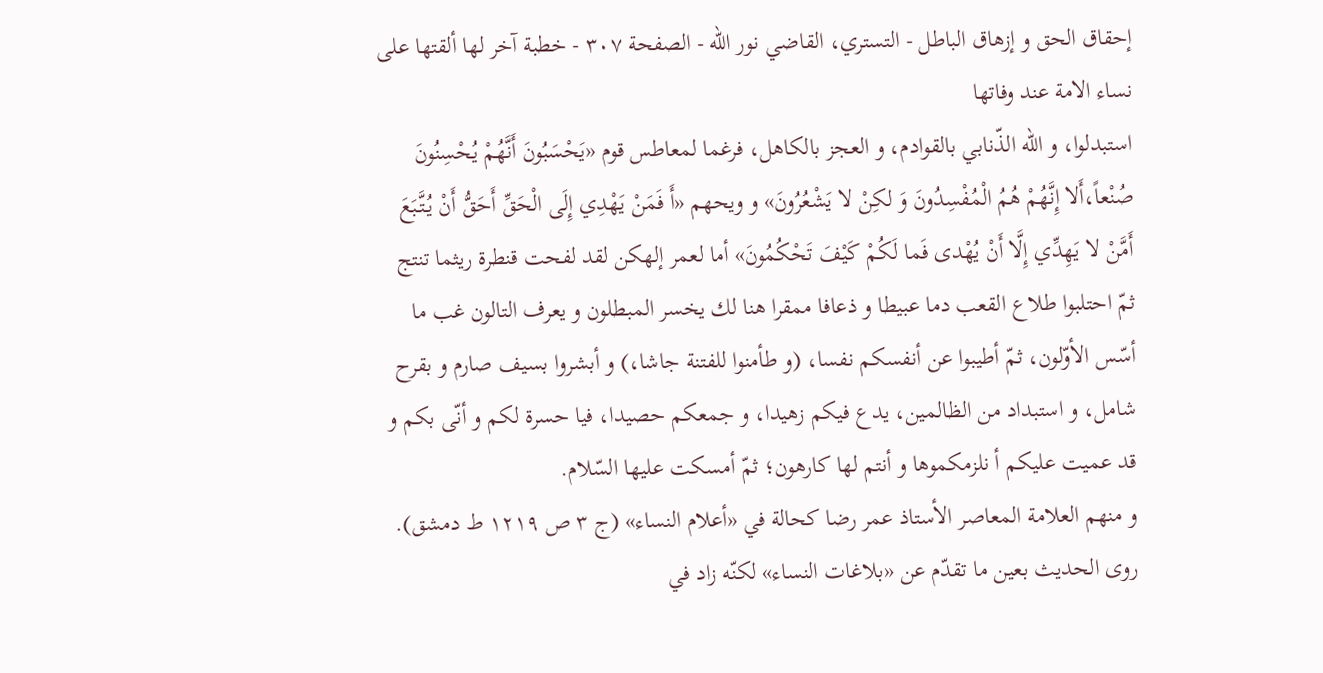إحقاق الحق و إزهاق الباطل - التستري، القاضي نور الله - الصفحة ٣٠٧ - خطبة آخر لها ألقتها على نساء الامة عند وفاتها
استبدلوا، و اللّه الذّنابي بالقوادم، و العجز بالكاهل، فرغما لمعاطس قوم «يَحْسَبُونَ أَنَّهُمْ يُحْسِنُونَ صُنْعاً،أَلا إِنَّهُمْ هُمُ الْمُفْسِدُونَ وَ لكِنْ لا يَشْعُرُونَ» و ويحهم «أَ فَمَنْ يَهْدِي إِلَى الْحَقِّ أَحَقُّ أَنْ يُتَّبَعَ أَمَّنْ لا يَهِدِّي إِلَّا أَنْ يُهْدى فَما لَكُمْ كَيْفَ تَحْكُمُونَ» أما لعمر إلهكن لقد لفحت قنطرة ريثما تنتج ثمّ احتلبوا طلاع القعب دما عبيطا و ذعافا ممقرا هنا لك يخسر المبطلون و يعرف التالون غب ما أسّس الأوّلون، ثمّ أطيبوا عن أنفسكم نفسا، (و طأمنوا للفتنة جاشا،) و أبشروا بسيف صارم و بقرح شامل، و استبداد من الظالمين، يدع فيكم زهيدا، و جمعكم حصيدا، فيا حسرة لكم و أنّى بكم و قد عميت عليكم أ نلزمكموها و أنتم لها كارهون؛ ثمّ أمسكت عليها السّلام.
و منهم العلامة المعاصر الأستاذ عمر رضا كحالة في «أعلام النساء» (ج ٣ ص ١٢١٩ ط دمشق).
روى الحديث بعين ما تقدّم عن «بلاغات النساء» لكنّه زاد في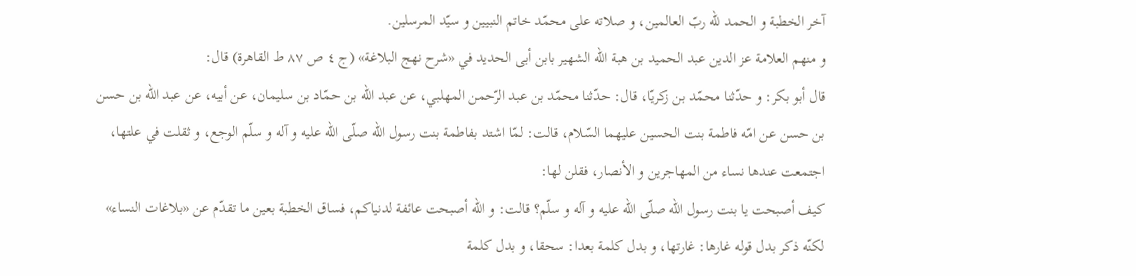آخر الخطبة و الحمد للّه ربّ العالمين، و صلاته على محمّد خاتم النبيين و سيّد المرسلين.
و منهم العلامة عز الدين عبد الحميد بن هبة اللّه الشهير بابن أبى الحديد في «شرح نهج البلاغة» (ج ٤ ص ٨٧ ط القاهرة) قال:
قال أبو بكر: و حدّثنا محمّد بن زكريّا، قال: حدّثنا محمّد بن عبد الرّحمن المهلبي، عن عبد اللّه بن حمّاد بن سليمان، عن أبيه، عن عبد اللّه بن حسن بن حسن عن امّه فاطمة بنت الحسين عليهما السّلام، قالت: لمّا اشتد بفاطمة بنت رسول اللّه صلّى اللّه عليه و آله و سلّم الوجع، و ثقلت في علتها، اجتمعت عندها نساء من المهاجرين و الأنصار، فقلن لها:
كيف أصبحت يا بنت رسول اللّه صلّى اللّه عليه و آله و سلّم؟ قالت: و اللّه أصبحت عائفة لدنياكم، فساق الخطبة بعين ما تقدّم عن «بلاغات النساء» لكنّه ذكر بدل قوله غارها: غارتها، و بدل كلمة بعدا: سحقا، و بدل كلمة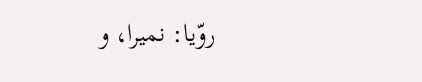روّيا: نميرا، و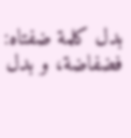بدل كلمة ضفتاه: فضفاضة، و بدل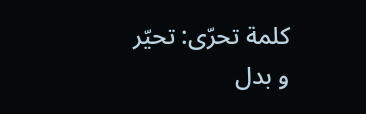كلمة تحرّى: تحيّر و بدل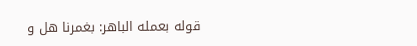قوله بعمله الباهر: بغمرنا هل و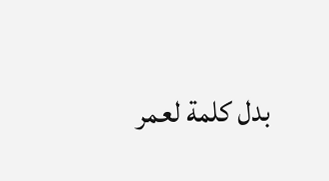بدل كلمة لعمر